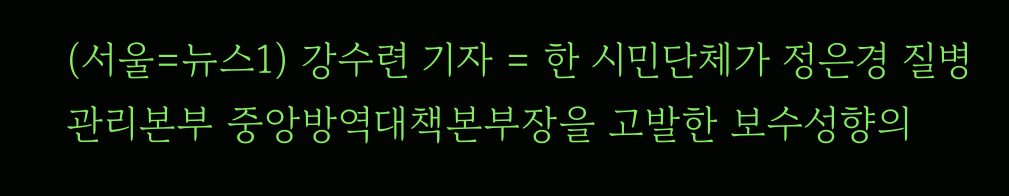(서울=뉴스1) 강수련 기자 = 한 시민단체가 정은경 질병관리본부 중앙방역대책본부장을 고발한 보수성향의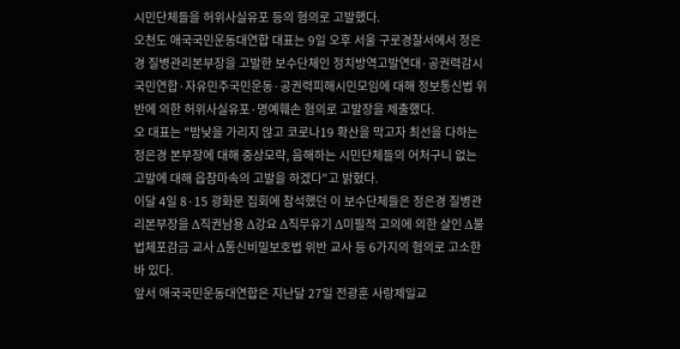시민단체들을 허위사실유포 등의 혐의로 고발했다.
오천도 애국국민운동대연합 대표는 9일 오후 서울 구로경찰서에서 정은경 질병관리본부장을 고발한 보수단체인 정치방역고발연대·공권력감시국민연합·자유민주국민운동·공권력피해시민모임에 대해 정보통신법 위반에 의한 허위사실유포·명예훼손 혐의로 고발장을 제출했다.
오 대표는 "밤낮을 가리지 않고 코로나19 확산을 막고자 최선을 다하는 정은경 본부장에 대해 중상모략, 음해하는 시민단체들의 어처구니 없는 고발에 대해 읍참마속의 고발을 하겠다"고 밝혔다.
이달 4일 8·15 광화문 집회에 참석했던 이 보수단체들은 정은경 질병관리본부장을 Δ직권남용 Δ강요 Δ직무유기 Δ미필적 고의에 의한 살인 Δ불법체포감금 교사 Δ통신비밀보호법 위반 교사 등 6가지의 혐의로 고소한 바 있다.
앞서 애국국민운동대연합은 지난달 27일 전광훈 사랑제일교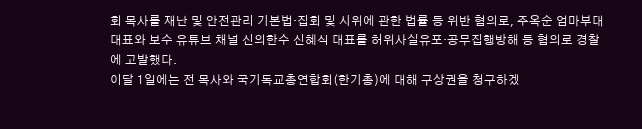회 목사를 재난 및 안전관리 기본법·집회 및 시위에 관한 법률 등 위반 혐의로, 주옥순 엄마부대 대표와 보수 유튜브 채널 신의한수 신혜식 대표를 허위사실유포·공무집행방해 등 혐의로 경찰에 고발했다.
이달 1일에는 전 목사와 국기독교총연합회(한기총)에 대해 구상권을 청구하겠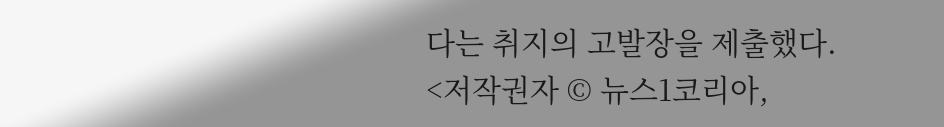다는 취지의 고발장을 제출했다.
<저작권자 © 뉴스1코리아,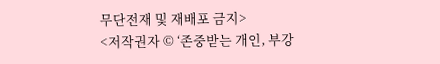무단전재 및 재배포 금지>
<저작권자 © ‘존중받는 개인, 부강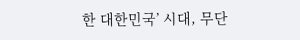한 대한민국’ 시대, 무단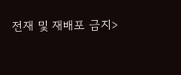전재 및 재배포 금지>